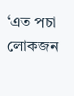‘এত পচা লোকজন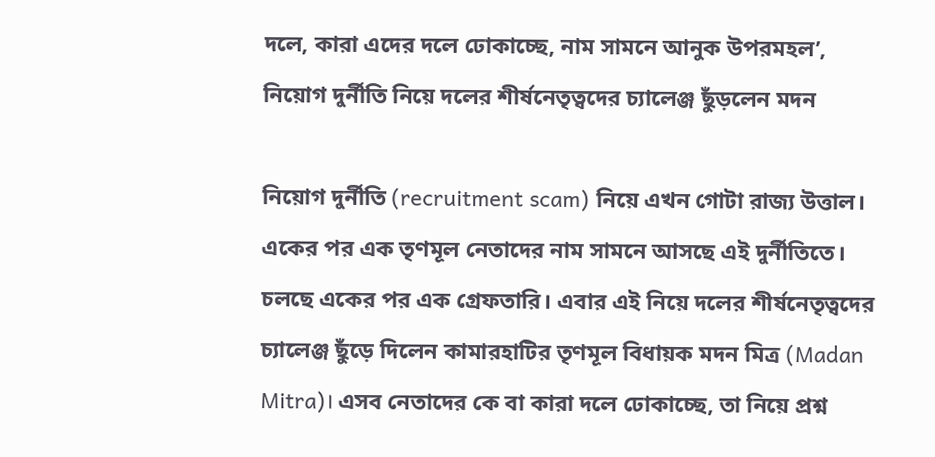দলে, কারা এদের দলে ঢোকাচ্ছে, নাম সামনে আনুক উপরমহল’, নিয়োগ দুর্নীতি নিয়ে দলের শীর্ষনেতৃত্বদের চ্যালেঞ্জ ছুঁড়লেন মদন

নিয়োগ দুর্নীতি (recruitment scam) নিয়ে এখন গোটা রাজ্য উত্তাল। একের পর এক তৃণমূল নেতাদের নাম সামনে আসছে এই দুর্নীতিতে। চলছে একের পর এক গ্রেফতারি। এবার এই নিয়ে দলের শীর্ষনেতৃত্বদের চ্যালেঞ্জ ছুঁড়ে দিলেন কামারহাটির তৃণমূল বিধায়ক মদন মিত্র (Madan Mitra)। এসব নেতাদের কে বা কারা দলে ঢোকাচ্ছে, তা নিয়ে প্রশ্ন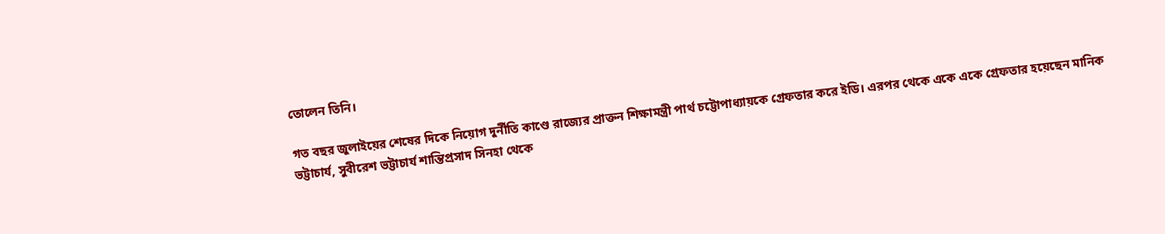তোলেন তিনি।

গত বছর জুলাইয়ের শেষের দিকে নিয়োগ দুর্নীতি কাণ্ডে রাজ্যের প্রাক্তন শিক্ষামন্ত্রী পার্থ চট্টোপাধ্যায়কে গ্রেফতার করে ইডি। এরপর থেকে একে একে গ্রেফতার হয়েছেন মানিক ভট্টাচার্য, সুবীরেশ ভট্টাচার্য শান্তিপ্রসাদ সিনহা থেকে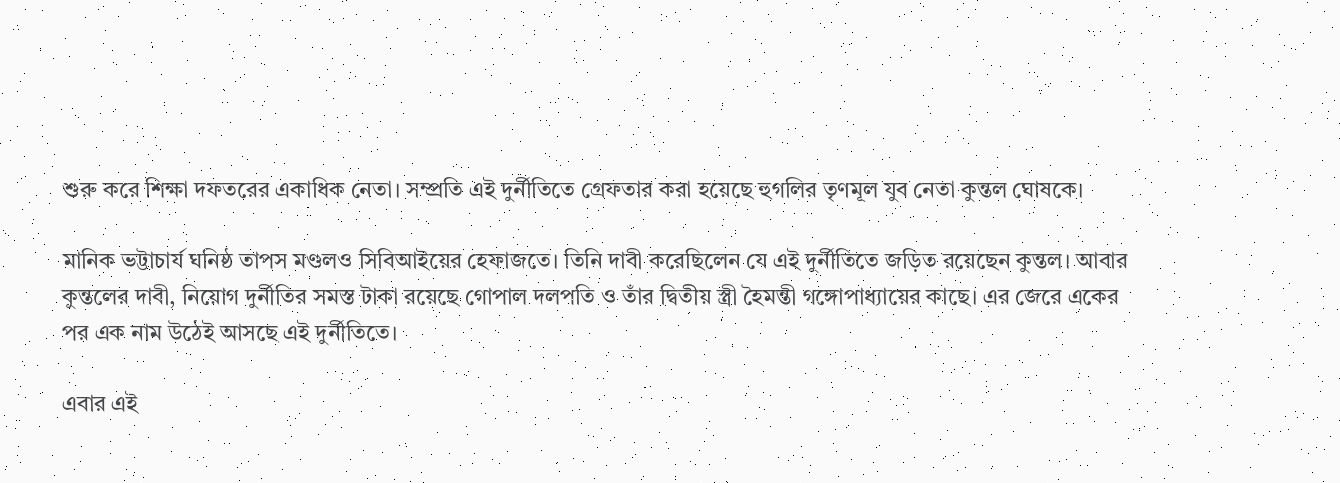শুরু করে শিক্ষা দফতরের একাধিক নেতা। সম্প্রতি এই দুর্নীতিতে গ্রেফতার করা হয়েছে হুগলির তৃণমূল যুব নেতা কুন্তল ঘোষকে।

মানিক ভট্টাচার্য ঘনিষ্ঠ তাপস মণ্ডলও সিবিআইয়ের হেফাজতে। তিনি দাবী করেছিলেন যে এই দুর্নীতিতে জড়িত রয়েছেন কুন্তল। আবার কুন্তলের দাবী, নিয়োগ দুর্নীতির সমস্ত টাকা রয়েছে গোপাল দলপতি ও তাঁর দ্বিতীয় স্ত্রী হৈমন্তী গঙ্গোপাধ্যায়ের কাছে। এর জেরে একের পর এক নাম উঠেই আসছে এই দুর্নীতিতে।

এবার এই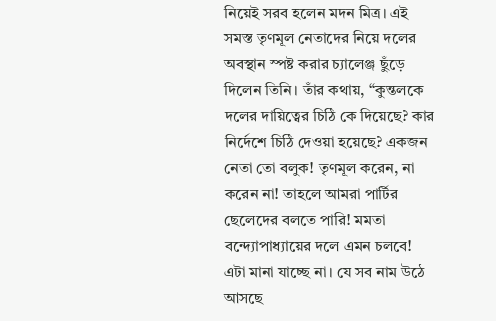নিয়েই সরব হলেন মদন মিত্র। এই সমস্ত তৃণমূল নেতাদের নিয়ে দলের অবস্থান স্পষ্ট করার চ্যালেঞ্জ ছুঁড়ে দিলেন তিনি। তাঁর কথায়, “কুন্তলকে দলের দায়িত্বের চিঠি কে দিয়েছে? কার নির্দেশে চিঠি দেওয়া হয়েছে? একজন নেতা তো বলুক! তৃণমূল করেন, না করেন না! তাহলে আমরা পার্টির ছেলেদের বলতে পারি! মমতা বন্দ্যোপাধ্যায়ের দলে এমন চলবে! এটা মানা যাচ্ছে না। যে সব নাম উঠে আসছে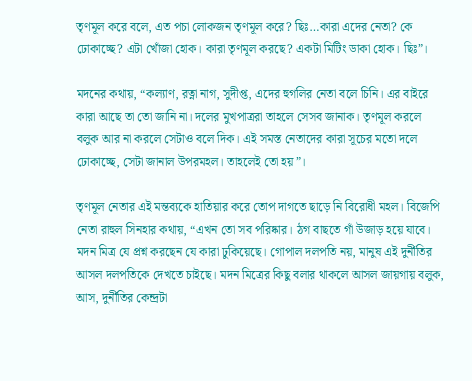তৃণমূল করে বলে, এত পচা লোকজন তৃণমূল করে? ছিঃ…কারা এদের নেতা? কে ঢোকাচ্ছে? এটা খোঁজা হোক। কারা তৃণমূল করছে? একটা মিটিং ডাকা হোক। ছিঃ”।

মদনের কথায়, “কল্যাণ, রত্না নাগ, সুদীপ্ত, এদের হুগলির নেতা বলে চিনি। এর বাইরে কারা আছে তা তো জানি না। দলের মুখপাত্ররা তাহলে সেসব জানাক। তৃণমূল করলে বলুক আর না করলে সেটাও বলে দিক। এই সমস্ত নেতাদের কারা সূচের মতো দলে ঢোকাচ্ছে, সেটা জানাল উপরমহল। তাহলেই তো হয়”।

তৃণমূল নেতার এই মন্তব্যকে হাতিয়ার করে তোপ দাগতে ছাড়ে নি বিরোধী মহল। বিজেপি নেতা রাহুল সিনহার কথায়, “এখন তো সব পরিষ্কার। ঠগ বাছতে গাঁ উজাড় হয়ে যাবে। মদন মিত্র যে প্রশ্ন করছেন যে কারা ঢুকিয়েছে। গোপাল দলপতি নয়, মানুষ এই দুর্নীতির আসল দলপতিকে দেখতে চাইছে। মদন মিত্রের কিছু বলার থাকলে আসল জায়গায় বলুক, আস, দুর্নীতির কেন্দ্রটা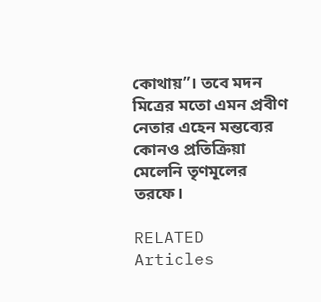কোথায়”। তবে মদন মিত্রের মতো এমন প্রবীণ নেতার এহেন মন্তব্যের কোনও প্রতিক্রিয়া মেলেনি তৃণমূলের তরফে।

RELATED Articles